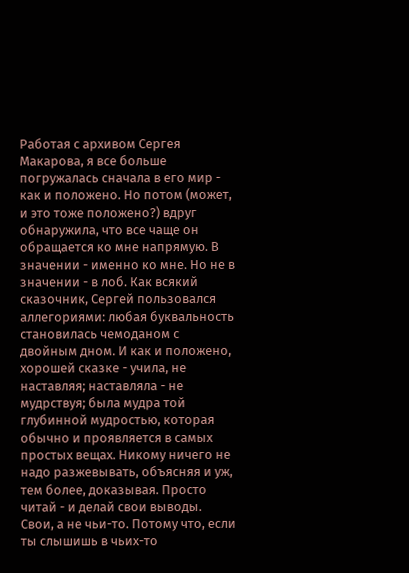Работая с архивом Сергея Макарова, я все больше погружалась сначала в его мир - как и положено. Но потом (может, и это тоже положено?) вдруг обнаружила, что все чаще он обращается ко мне напрямую. В значении - именно ко мне. Но не в значении - в лоб. Как всякий сказочник, Сергей пользовался аллегориями: любая буквальность становилась чемоданом с двойным дном. И как и положено, хорошей сказке - учила, не наставляя; наставляла - не мудрствуя; была мудра той глубинной мудростью, которая обычно и проявляется в самых простых вещах. Никому ничего не надо разжевывать, объясняя и уж, тем более, доказывая. Просто читай - и делай свои выводы. Свои, а не чьи-то. Потому что, если ты слышишь в чьих-то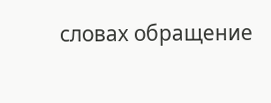словах обращение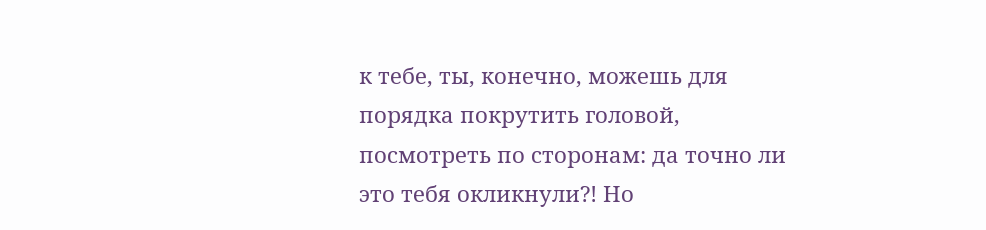к тебе, ты, конечно, можешь для порядка покрутить головой, посмотреть по сторонам: да точно ли это тебя окликнули?! Но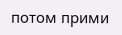потом прими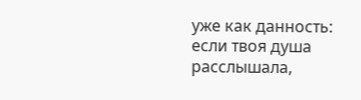уже как данность: если твоя душа расслышала,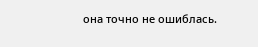она точно не ошиблась.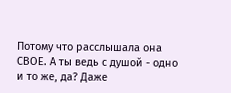Потому что расслышала она СВОЕ. А ты ведь с душой - одно и то же, да? Даже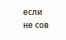если не сов